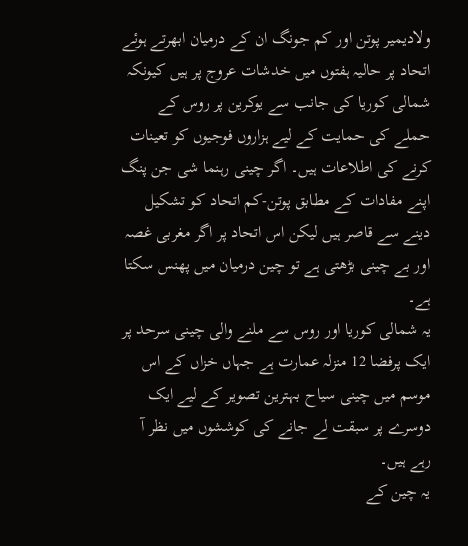ولادیمیر پوتن اور کم جونگ ان کے درمیان ابھرتے ہوئے اتحاد پر حالیہ ہفتوں میں خدشات عروج پر ہیں کیونکہ شمالی کوریا کی جانب سے یوکرین پر روس کے حملے کی حمایت کے لیے ہزاروں فوجیوں کو تعینات کرنے کی اطلاعات ہیں۔ اگر چینی رہنما شی جن پنگ اپنے مفادات کے مطابق پوتن-کم اتحاد کو تشکیل دینے سے قاصر ہیں لیکن اس اتحاد پر اگر مغربی غصہ اور بے چینی بڑھتی ہے تو چین درمیان میں پھنس سکتا ہے۔
یہ شمالی کوریا اور روس سے ملنے والی چینی سرحد پر ایک پرفضا 12 منزلہ عمارت ہے جہاں خزاں کے اس موسم میں چینی سیاح بہترین تصویر کے لیے ایک دوسرے پر سبقت لے جانے کی کوششوں میں نظر آ رہے ہیں۔
یہ چین کے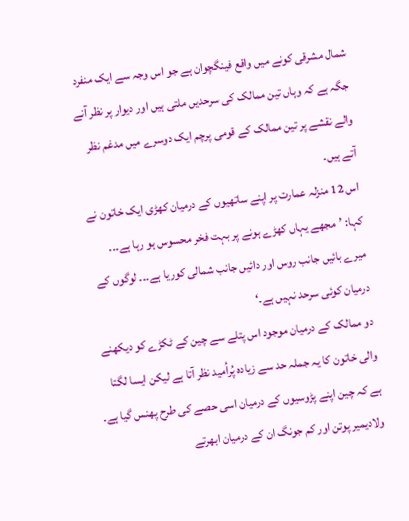شمال مشرقی کونے میں واقع فینگچوان ہے جو اس وجہ سے ایک منفرد جگہ ہے کہ وہاں تین ممالک کی سرحدیں ملتی ہیں اور دیوار پر نظر آنے والے نقشے پر تین ممالک کے قومی پرچم ایک دوسرے میں مدغم نظر آتے ہیں۔
اس 12 منزلہ عمارت پر اپنے ساتھیوں کے درمیان کھڑی ایک خاتون نے کہا: ’مجھے یہاں کھڑے ہونے پر بہت فخر محسوس ہو رہا ہے۔۔۔ میرے بائیں جانب روس اور دائیں جانب شمالی کوریا ہے۔۔۔ لوگوں کے درمیان کوئی سرحد نہیں ہے۔‘
دو ممالک کے درمیان موجود اس پتلے سے چین کے ٹکڑے کو دیکھنے والی خاتون کا یہ جملہ حد سے زیادہ پُراُمید نظر آتا ہے لیکن ایسا لگتا ہے کہ چین اپنے پڑوسیوں کے درمیان اسی حصے کی طرح پھنس گیا ہے۔
ولادیمیر پوتن اور کم جونگ ان کے درمیان ابھرتے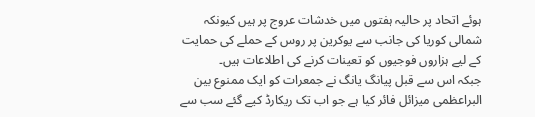ہوئے اتحاد پر حالیہ ہفتوں میں خدشات عروج پر ہیں کیونکہ شمالی کوریا کی جانب سے یوکرین پر روس کے حملے کی حمایت کے لیے ہزاروں فوجیوں کو تعینات کرنے کی اطلاعات ہیں۔
جبکہ اس سے قبل پیانگ یانگ نے جمعرات کو ایک ممنوع بین البراعظمی میزائل فائر کیا ہے جو اب تک ریکارڈ کیے گئے سب سے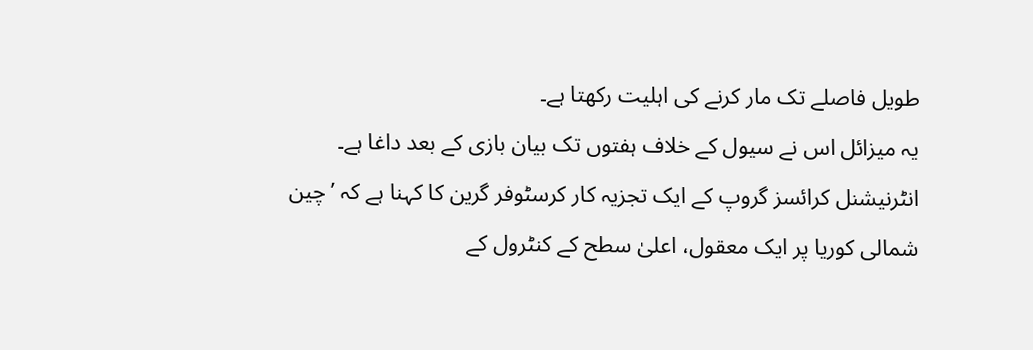طویل فاصلے تک مار کرنے کی اہلیت رکھتا ہے۔
یہ میزائل اس نے سیول کے خلاف ہفتوں تک بیان بازی کے بعد داغا ہے۔
انٹرنیشنل کرائسز گروپ کے ایک تجزیہ کار کرسٹوفر گرین کا کہنا ہے کہ ’چین شمالی کوریا پر ایک معقول، اعلیٰ سطح کے کنٹرول کے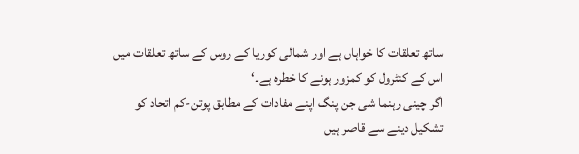ساتھ تعلقات کا خواہاں ہے اور شمالی کوریا کے روس کے ساتھ تعلقات میں اس کے کنٹرول کو کمزور ہونے کا خطرہ ہے۔‘
اگر چینی رہنما شی جن پنگ اپنے مفادات کے مطابق پوتن-کم اتحاد کو تشکیل دینے سے قاصر ہیں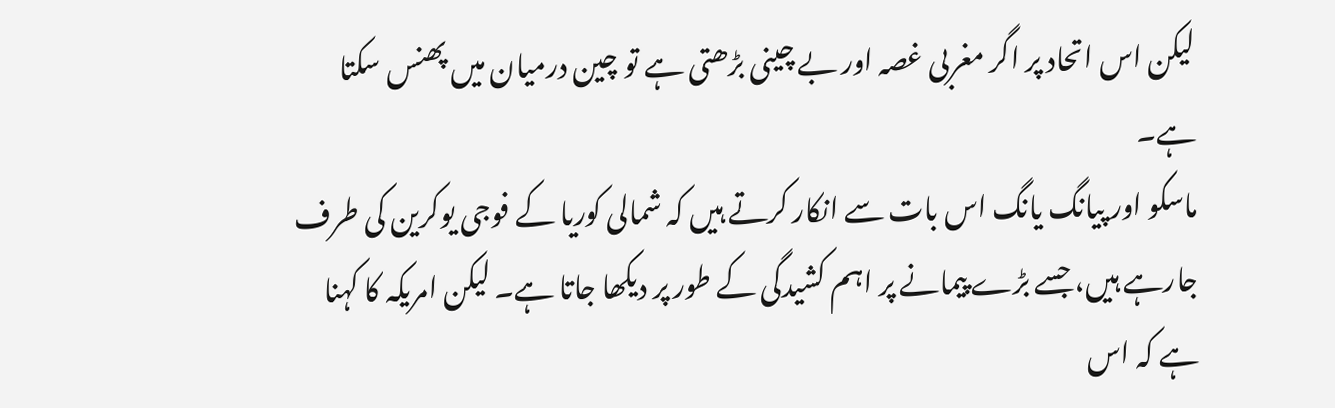لیکن اس اتحاد پر اگر مغربی غصہ اور بے چینی بڑھتی ہے تو چین درمیان میں پھنس سکتا ہے۔
ماسکو اور پیانگ یانگ اس بات سے انکار کرتے ہیں کہ شمالی کوریا کے فوجی یوکرین کی طرف جارہے ہیں، جسے بڑے پیمانے پر اہم کشیدگی کے طور پر دیکھا جاتا ہے۔ لیکن امریکہ کا کہنا ہے کہ اس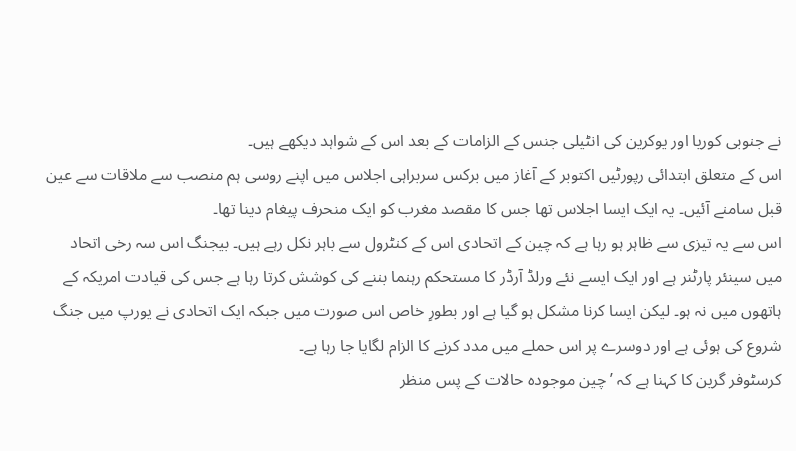نے جنوبی کوریا اور یوکرین کی انٹیلی جنس کے الزامات کے بعد اس کے شواہد دیکھے ہیں۔
اس کے متعلق ابتدائی رپورٹیں اکتوبر کے آغاز میں برکس سربراہی اجلاس میں اپنے روسی ہم منصب سے ملاقات سے عین قبل سامنے آئیں۔ یہ ایک ایسا اجلاس تھا جس کا مقصد مغرب کو ایک منحرف پیغام دینا تھا۔
اس سے یہ تیزی سے ظاہر ہو رہا ہے کہ چین کے اتحادی اس کے کنٹرول سے باہر نکل رہے ہیں۔ بیجنگ اس سہ رخی اتحاد میں سینئر پارٹنر ہے اور ایک ایسے نئے ورلڈ آرڈر کا مستحکم رہنما بننے کی کوشش کرتا رہا ہے جس کی قیادت امریکہ کے ہاتھوں میں نہ ہو۔ لیکن ایسا کرنا مشکل ہو گیا ہے اور بطورِ خاص اس صورت میں جبکہ ایک اتحادی نے یورپ میں جنگ شروع کی ہوئی ہے اور دوسرے پر اس حملے میں مدد کرنے کا الزام لگایا جا رہا ہے۔
کرسٹوفر گرین کا کہنا ہے کہ ’چین موجودہ حالات کے پس منظر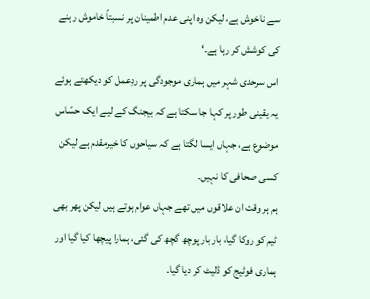سے ناخوش ہے، لیکن وہ اپنی عدم اطمینان پر نسبتاً خاموش رہنے کی کوشش کر رہا ہے۔‘
اس سرحدی شہر میں ہماری موجودگی پر ردِعمل کو دیکھتے ہوئے یہ یقینی طور پر کہا جا سکتا ہے کہ بیجنگ کے لیے ایک حسّاس موضوع ہے، جہاں ایسا لگتا ہے کہ سیاحوں کا خیرمقدم ہے لیکن کسی صحافی کا نہیں۔
ہم ہر وقت ان علاقوں میں تھے جہاں عوام ہوتے ہیں لیکن پھر بھی ٹیم کو روکا گیا، بار بار پوچھ گچھ کی گئی، ہمارا پیچھا کیا گيا اور ہماری فوٹیج کو ڈلیٹ کر دیا گیا۔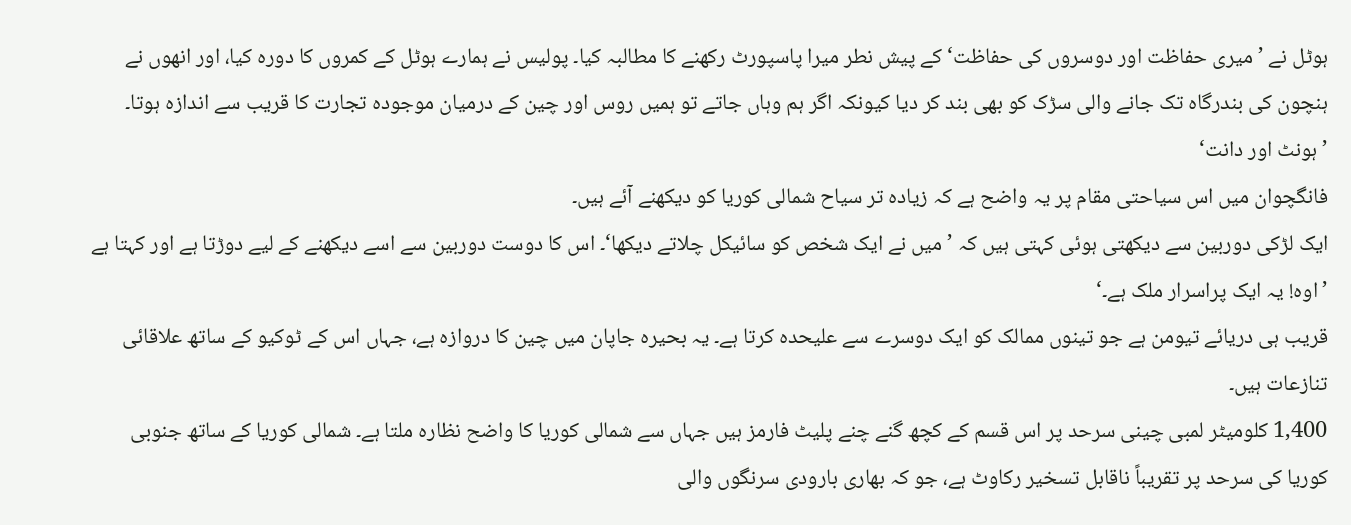ہوٹل نے ’میری حفاظت اور دوسروں کی حفاظت‘ کے پیش نطر میرا پاسپورٹ رکھنے کا مطالبہ کیا۔ پولیس نے ہمارے ہوٹل کے کمروں کا دورہ کیا، اور انھوں نے ہنچون کی بندرگاہ تک جانے والی سڑک کو بھی بند کر دیا کیونکہ اگر ہم وہاں جاتے تو ہمیں روس اور چین کے درمیان موجودہ تجارت کا قریب سے اندازہ ہوتا۔
’ہونٹ اور دانت‘
فانگچوان میں اس سیاحتی مقام پر یہ واضح ہے کہ زیادہ تر سیاح شمالی کوریا کو دیکھنے آئے ہیں۔
ایک لڑکی دوربین سے دیکھتی ہوئی کہتی ہیں کہ ’میں نے ایک شخص کو سائیکل چلاتے دیکھا‘۔ اس کا دوست دوربین سے اسے دیکھنے کے لیے دوڑتا ہے اور کہتا ہے ’اوہ! یہ ایک پراسرار ملک ہے۔‘
قریب ہی دریائے تیومن ہے جو تینوں ممالک کو ایک دوسرے سے علیحدہ کرتا ہے۔ یہ بحیرہ جاپان میں چین کا دروازہ ہے، جہاں اس کے ٹوکیو کے ساتھ علاقائی تنازعات ہیں۔
1,400 کلومیٹر لمبی چینی سرحد پر اس قسم کے کچھ گنے چنے پلیٹ فارمز ہیں جہاں سے شمالی کوریا کا واضح نظارہ ملتا ہے۔ شمالی کوریا کے ساتھ جنوبی کوریا کی سرحد پر تقریباً ناقابل تسخیر رکاوٹ ہے، جو کہ بھاری بارودی سرنگوں والی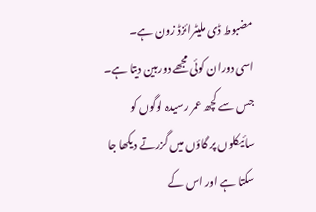مضبوط ڈی ملیٹرائزڈ زون ہے۔
اسی دوران کوئی مجھے دوربین دیتا ہے۔ جس سے کچھ عمر رسیدہ لوگوں کو سائیکلوں پر گاؤں میں گزرتے دیکھا جا سکتا ہے اور اس کے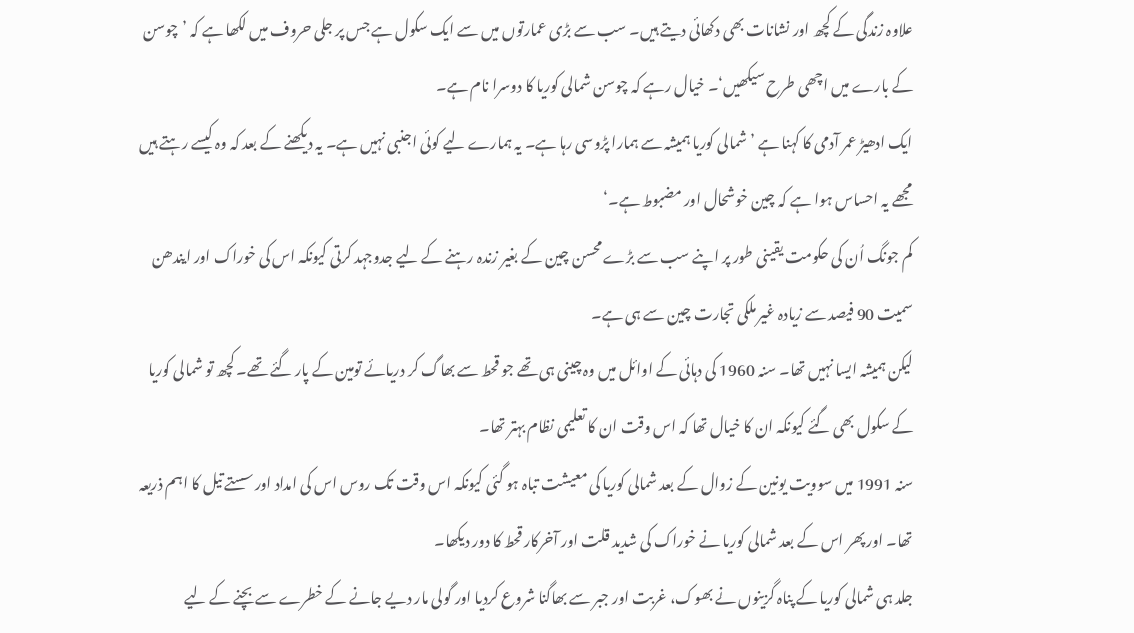علاوہ زندگی کے کچھ اور نشانات بھی دکھائی دیتے ہیں۔ سب سے بڑی عمارتوں میں سے ایک سکول ہے جس پر جلی حروف میں لکھا ہے کہ ’چوسن کے بارے میں اچھی طرح سیکھیں‘۔ خیال رہے کہ چوسن شمالی کوریا کا دوسرا نام ہے۔
ایک ادھیڑ عمر آدمی کا کہنا ہے ’شمالی کوریا ہمیشہ سے ہمارا پڑوسی رہا ہے۔ یہ ہمارے لیے کوئی اجنبی نہیں ہے۔ یہ دیکھنے کے بعد کہ وہ کیسے رہتے ہیں مجھے یہ احساس ہوا ہے کہ چین خوشحال اور مضبوط ہے۔‘
کم جونگ اُن کی حکومت یقینی طور پر اپنے سب سے بڑے محسن چین کے بغیر زندہ رہنے کے لیے جدوجہد کرتی کیونکہ اس کی خوراک اور ایندھن سمیت 90 فیصد سے زیادہ غیر ملکی تجارت چین سے ہی ہے۔
لیکن ہمیشہ ایسا نہیں تھا۔ سنہ 1960 کی دہائی کے اوائل میں وہ چینی ہی تھے جو قحط سے بھاگ کر دریائے تومین کے پار گئے تھے۔ کچھ تو شمالی کوریا کے سکول بھی گئے کیونکہ ان کا خیال تھا کہ اس وقت ان کا تعلیمی نظام بہتر تھا۔
سنہ 1991 میں سوویت یونین کے زوال کے بعد شمالی کوریا کی معیشت تباہ ہو گئی کیونکہ اس وقت تک روس اس کی امداد اور سستے تیل کا اہم ذریعہ تھا۔ اور پھر اس کے بعد شمالی کوریا نے خوراک کی شدید قلت اور آخرکار قحط کا دور دیکھا۔
جلد ہی شمالی کوریا کے پناہ گزینوں نے بھوک، غربت اور جبر سے بھاگنا شروع کردیا اور گولی مار دیے جانے کے خطرے سے بچنے کے لیے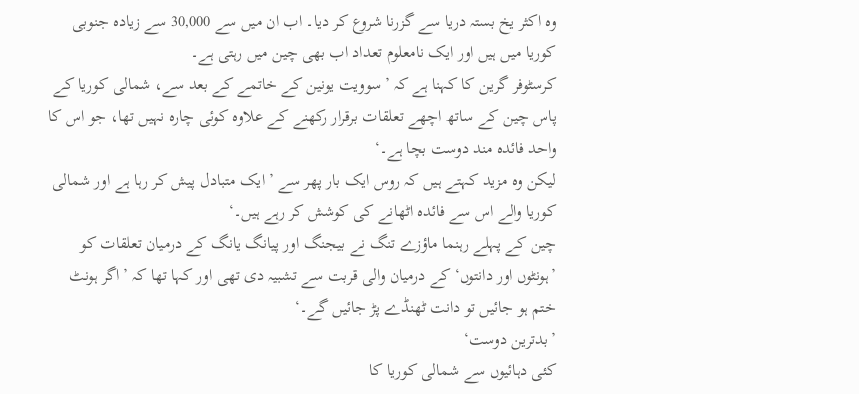وہ اکثر یخ بستہ دریا سے گزرنا شروع کر دیا۔ اب ان میں سے 30,000 سے زیادہ جنوبی کوریا میں ہیں اور ایک نامعلوم تعداد اب بھی چین میں رہتی ہے۔
کرسٹوفر گرین کا کہنا ہے کہ ’سوویت یونین کے خاتمے کے بعد سے، شمالی کوریا کے پاس چین کے ساتھ اچھے تعلقات برقرار رکھنے کے علاوہ کوئی چارہ نہیں تھا، جو اس کا واحد فائدہ مند دوست بچا ہے۔‘
لیکن وہ مزید کہتے ہیں کہ روس ایک بار پھر سے ’ایک متبادل پیش کر رہا ہے اور شمالی کوریا والے اس سے فائدہ اٹھانے کی کوشش کر رہے ہیں۔‘
چین کے پہلے رہنما ماؤزے تنگ نے بیجنگ اور پیانگ یانگ کے درمیان تعلقات کو ’ہونٹوں اور دانتوں‘ کے درمیان والی قربت سے تشبیہ دی تھی اور کہا تھا کہ ’اگر ہونٹ ختم ہو جائیں تو دانت ٹھنڈے پڑ جائیں گے۔‘
’بدترین دوست‘
کئی دہائیوں سے شمالی کوریا کا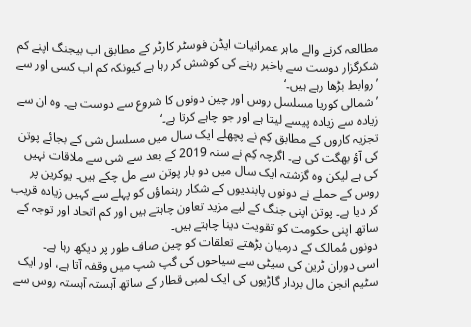مطالعہ کرنے والے ماہر عمرانیات ایڈن فوسٹر کارٹر کے مطابق اب بیجنگ اپنے کم شکرگزار دوست سے باخبر رہنے کی کوشش کر رہا ہے کیونکہ کم اب کسی اور سے ’روابط بڑھا رہے ہیں۔‘
’شمالی کوریا مسلسل روس اور چین دونوں کا شروع سے دوست ہے۔ وہ ان سے زیادہ سے زیادہ پیسے لیتا ہے اور جو چاہے کرتا ہے۔‘
تجزیہ کاروں کے مطابق کِم نے پچھلے ایک سال میں مسلسل شی کے بجائے پوتن کی آؤ بھگت کی ہے۔ اگرچہ کِم نے سنہ 2019 کے بعد سے شی سے ملاقات نہیں کی ہے لیکن وہ گزشتہ ایک سال میں دو بار پوتن سے مل چکے ہیں۔ یوکرین پر روس کے حملے نے دونوں پابندیوں کے شکار رہنماؤں کو پہلے سے کہیں زیادہ قریب کر دیا ہے۔ پوتن اپنی جنگ کے لیے مزید تعاون چاہتے ہیں اور کم اتحاد اور توجہ کے ساتھ اپنی حکومت کو تقویت دینا چاہتے ہیں۔
دونوں مُمالک کے درمیان بڑھتے تعلقات کو چین صاف طور پر دیکھ رہا ہے۔
اسی دوران ٹرین کی سیٹی سے سیاحوں کی گپ شپ میں وقفہ آتا ہے، اور ایک سٹیم انجن مال بردار گاڑیوں کی ایک لمبی قطار کے ساتھ آہستہ آہستہ روس سے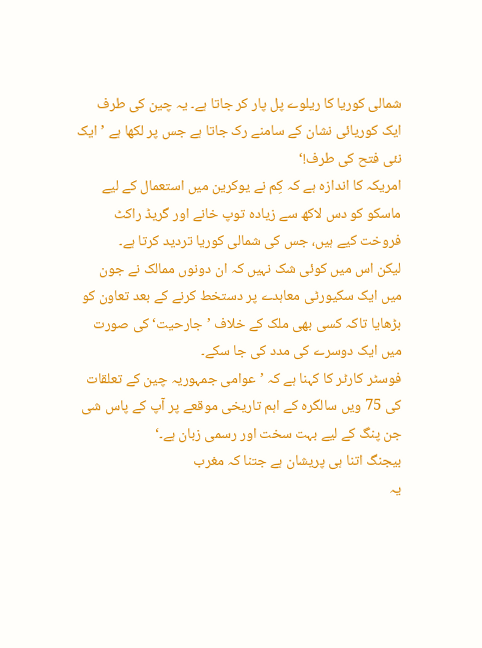شمالی کوریا کا ریلوے پل پار کر جاتا ہے۔ یہ چین کی طرف ایک کوریائی نشان کے سامنے رک جاتا ہے جس پر لکھا ہے ’ایک نئی فتح کی طرف!‘
امریکہ کا اندازہ ہے کہ کِم نے یوکرین میں استعمال کے لیے ماسکو کو دس لاکھ سے زیادہ توپ خانے اور گریڈ راکٹ فروخت کیے ہیں، جس کی شمالی کوریا تردید کرتا ہے۔
لیکن اس میں کوئی شک نہیں کہ ان دونوں ممالک نے جون میں ایک سکیورٹی معاہدے پر دستخط کرنے کے بعد تعاون کو بڑھایا تاکہ کسی بھی ملک کے خلاف ’جارحیت‘ کی صورت میں ایک دوسرے کی مدد کی جا سکے۔
فوسٹر کارٹر کا کہنا ہے کہ ’عوامی جمہوریہ چین کے تعلقات کی 75 ویں سالگرہ کے اہم تاریخی موقعے پر آپ کے پاس شی جن پنگ کے لیے بہت سخت اور رسمی زبان ہے۔‘
بیجنگ اتنا ہی پریشان ہے جتنا کہ مغرب
یہ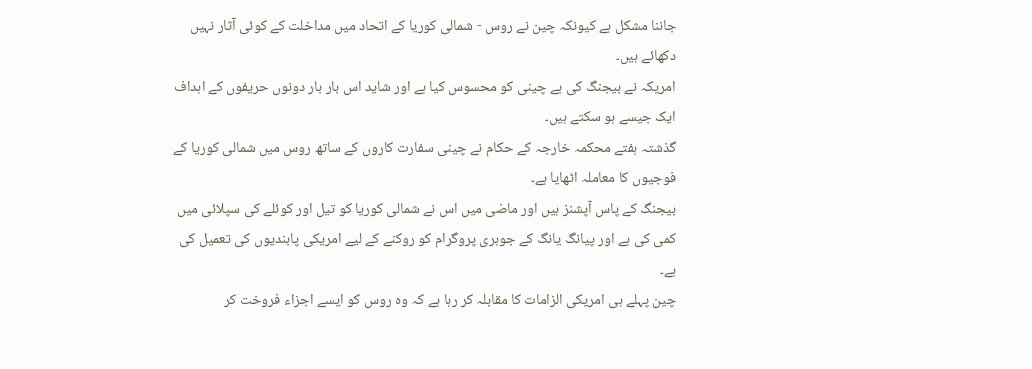جاننا مشکل ہے کیونکہ چین نے روس - شمالی کوریا کے اتحاد میں مداخلت کے کوئی آثار نہیں دکھائے ہیں۔
امریکہ نے بیجنگ کی بے چینی کو محسوس کیا ہے اور شاید اس بار بار دونوں حریفوں کے اہداف ایک جیسے ہو سکتے ہیں۔
گذشتہ ہفتے محکمہ خارجہ کے حکام نے چینی سفارت کاروں کے ساتھ روس میں شمالی کوریا کے فوجیوں کا معاملہ اٹھایا ہے۔
بیجنگ کے پاس آپشنز ہیں اور ماضی میں اس نے شمالی کوریا کو تیل اور کوئلے کی سپلائی میں کمی کی ہے اور پیانگ یانگ کے جوہری پروگرام کو روکنے کے لیے امریکی پابندیوں کی تعمیل کی ہے۔
چین پہلے ہی امریکی الزامات کا مقابلہ کر رہا ہے کہ وہ روس کو ایسے اجزاء فروخت کر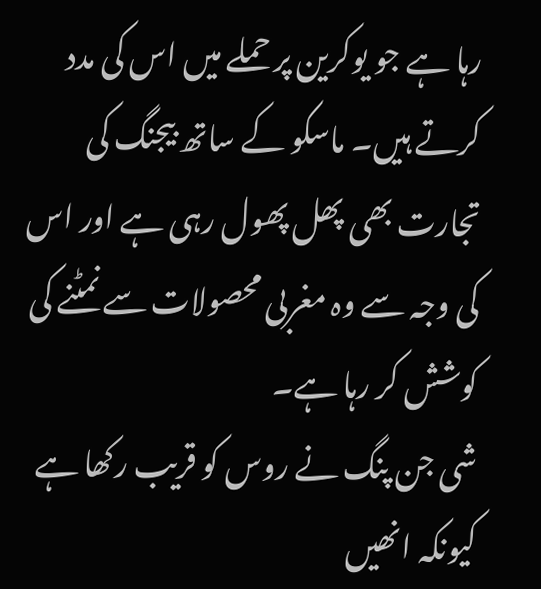رہا ہے جو یوکرین پر حملے میں اس کی مدد کرتے ہیں۔ ماسکو کے ساتھ بیجنگ کی تجارت بھی پھل پھول رہی ہے اور اس کی وجہ سے وہ مغربی محصولات سے نمٹنے کی کوشش کر رہا ہے۔
شی جن پنگ نے روس کو قریب رکھا ہے کیونکہ انھیں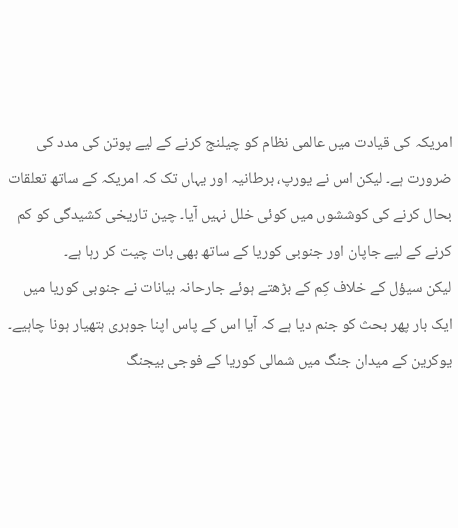امریکہ کی قیادت میں عالمی نظام کو چیلنج کرنے کے لیے پوتن کی مدد کی ضرورت ہے۔ لیکن اس نے یورپ، برطانیہ اور یہاں تک کہ امریکہ کے ساتھ تعلقات بحال کرنے کی کوششوں میں کوئی خلل نہیں آیا۔ چین تاریخی کشیدگی کو کم کرنے کے لیے جاپان اور جنوبی کوریا کے ساتھ بھی بات چیت کر رہا ہے۔
لیکن سیؤل کے خلاف کِم کے بڑھتے ہوئے جارحانہ بیانات نے جنوبی کوریا میں ایک بار پھر بحث کو جنم دیا ہے کہ آیا اس کے پاس اپنا جوہری ہتھیار ہونا چاہیے۔ یوکرین کے میدان جنگ میں شمالی کوریا کے فوجی بیجنگ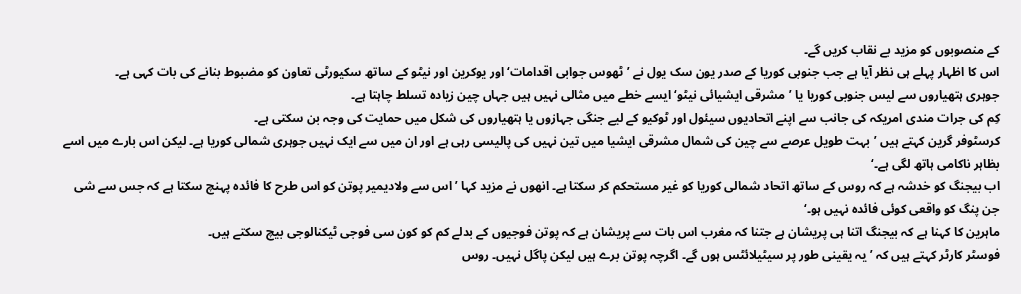کے منصوبوں کو مزید بے نقاب کریں گے۔
اس کا اظہار پہلے ہی نظر آیا ہے جب جنوبی کوریا کے صدر یون سک یول نے ’ٹھوس جوابی اقدامات‘ اور یوکرین اور نیٹو کے ساتھ سکیورٹی تعاون کو مضبوط بنانے کی بات کہی ہے۔
جوہری ہتھیاروں سے لیس جنوبی کوریا یا ’مشرقی ایشیائی نیٹو‘ ایسے خطے میں مثالی نہیں ہیں جہاں چین زیادہ تسلط چاہتا ہے۔
کِم کی جرات مندی امریکہ کی جانب سے اپنے اتحادیوں سیئول اور ٹوکیو کے لیے جنگی جہازوں یا ہتھیاروں کی شکل میں حمایت کی وجہ بن سکتی ہے۔
کرسٹوفر گرین کہتے ہیں ’بہت طویل عرصے سے چین کی شمال مشرقی ایشیا میں تین نہیں کی پالیسی رہی ہے اور ان میں سے ایک نہیں جوہری شمالی کوریا ہے۔ لیکن اس بارے میں اسے بظاہر ناکامی ہاتھ لگی ہے۔‘
اب بیجنگ کو خدشہ ہے کہ روس کے ساتھ اتحاد شمالی کوریا کو غیر مستحکم کر سکتا ہے۔ انھوں نے مزید کہا ’اس سے ولادیمیر پوتن کو اس طرح کا فائدہ پہنچ سکتا ہے کہ جس سے شی جن پنگ کو واقعی کوئی فائدہ نہیں ہو۔‘
ماہرین کا کہنا ہے کہ بیجنگ اتنا ہی پریشان ہے جتنا کہ مغرب اس بات سے پریشان ہے کہ پوتن فوجیوں کے بدلے کم کو کون سی فوجی ٹیکنالوجی بیچ سکتے ہیں۔
فوسٹر کارٹر کہتے ہیں کہ ’یہ یقینی طور پر سیٹیلائٹس ہوں گے۔ اگرچہ پوتن برے ہیں لیکن پاگل نہیں۔ روس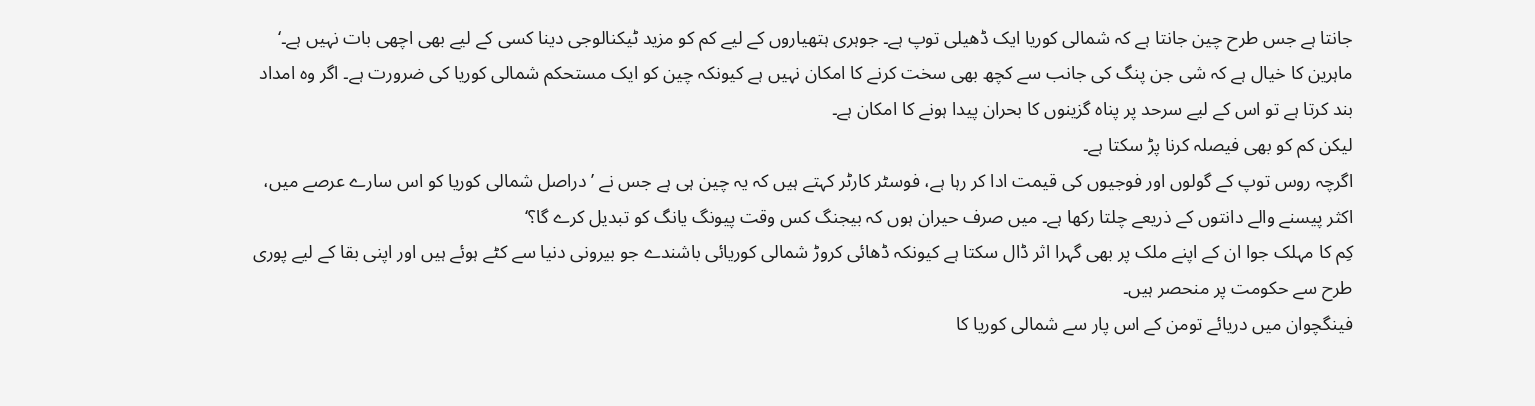جانتا ہے جس طرح چین جانتا ہے کہ شمالی کوریا ایک ڈھیلی توپ ہے۔ جوہری ہتھیاروں کے لیے کم کو مزید ٹیکنالوجی دینا کسی کے لیے بھی اچھی بات نہیں ہے۔‘
ماہرین کا خیال ہے کہ شی جن پنگ کی جانب سے کچھ بھی سخت کرنے کا امکان نہیں ہے کیونکہ چین کو ایک مستحکم شمالی کوریا کی ضرورت ہے۔ اگر وہ امداد بند کرتا ہے تو اس کے لیے سرحد پر پناہ گزینوں کا بحران پیدا ہونے کا امکان ہے۔
لیکن کم کو بھی فیصلہ کرنا پڑ سکتا ہے۔
اگرچہ روس توپ کے گولوں اور فوجیوں کی قیمت ادا کر رہا ہے، فوسٹر کارٹر کہتے ہیں کہ یہ چین ہی ہے جس نے ’دراصل شمالی کوریا کو اس سارے عرصے میں، اکثر پیسنے والے دانتوں کے ذریعے چلتا رکھا ہے۔ میں صرف حیران ہوں کہ بیجنگ کس وقت پیونگ یانگ کو تبدیل کرے گا؟‘
کِم کا مہلک جوا ان کے اپنے ملک پر بھی گہرا اثر ڈال سکتا ہے کیونکہ ڈھائی کروڑ شمالی کوریائی باشندے جو بیرونی دنیا سے کٹے ہوئے ہیں اور اپنی بقا کے لیے پوری طرح سے حکومت پر منحصر ہیں۔
فینگچوان میں دریائے تومن کے اس پار سے شمالی کوریا کا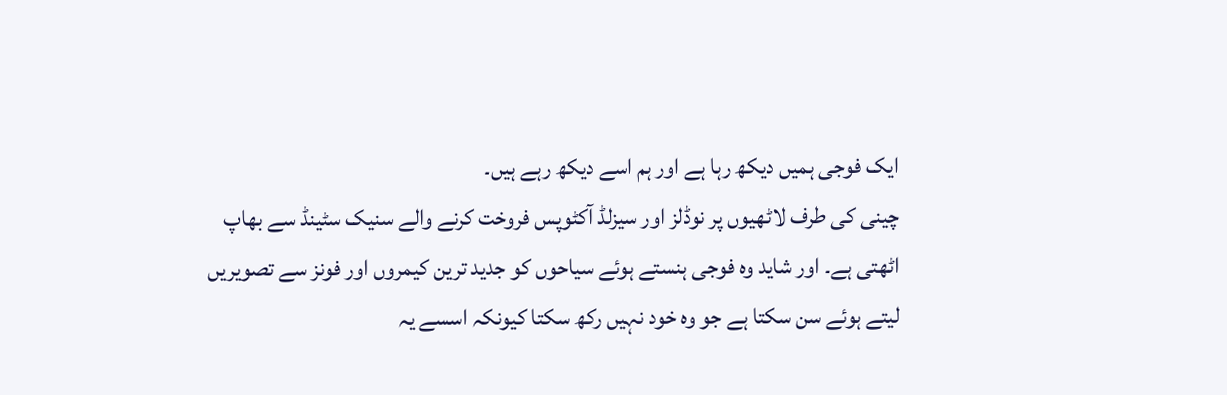ایک فوجی ہمیں دیکھ رہا ہے اور ہم اسے دیکھ رہے ہیں۔
چینی کی طرف لاٹھیوں پر نوڈلز اور سیزلڈ آکٹوپس فروخت کرنے والے سنیک سٹینڈ سے بھاپ اٹھتی ہے۔ اور شاید وہ فوجی ہنستے ہوئے سیاحوں کو جدید ترین کیمروں اور فونز سے تصویریں لیتے ہوئے سن سکتا ہے جو وہ خود نہیں رکھ سکتا کیونکہ اسسے یہ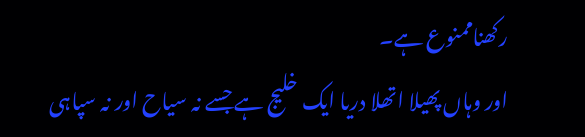رکھناممنوع ہے۔
اور وہاں پھیلا اتھلا دریا ایک خلیج ہے جسے نہ سیاح اور نہ سپاہی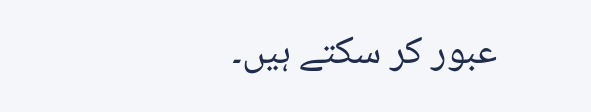عبور کر سکتے ہیں۔